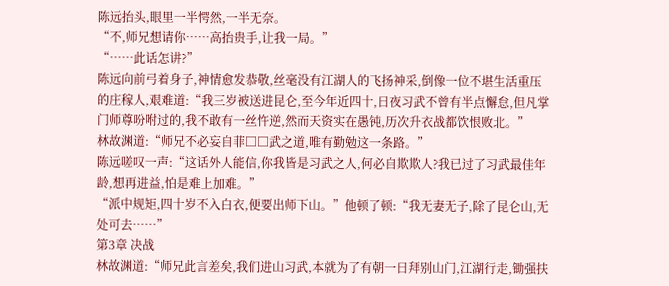陈远抬头,眼里一半愕然,一半无奈。
“不,师兄想请你……高抬贵手,让我一局。”
“……此话怎讲?”
陈远向前弓着身子,神情愈发恭敬,丝毫没有江湖人的飞扬神采,倒像一位不堪生活重压的庄稼人,艰难道:“我三岁被送进昆仑,至今年近四十,日夜习武不曾有半点懈怠,但凡掌门师尊吩咐过的,我不敢有一丝忤逆,然而天资实在愚钝,历次升衣战都饮恨败北。”
林故渊道:“师兄不必妄自菲□□武之道,唯有勤勉这一条路。”
陈远嗟叹一声:“这话外人能信,你我皆是习武之人,何必自欺欺人?我已过了习武最佳年龄,想再进益,怕是难上加难。”
“派中规矩,四十岁不入白衣,便要出师下山。”他顿了顿:“我无妻无子,除了昆仑山,无处可去……”
第3章 决战
林故渊道:“师兄此言差矣,我们进山习武,本就为了有朝一日拜别山门,江湖行走,锄强扶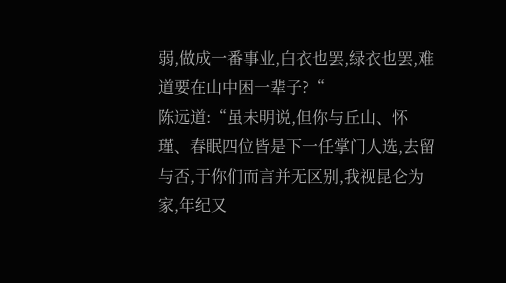弱,做成一番事业,白衣也罢,绿衣也罢,难道要在山中困一辈子?“
陈远道:“虽未明说,但你与丘山、怀瑾、春眠四位皆是下一任掌门人选,去留与否,于你们而言并无区别,我视昆仑为家,年纪又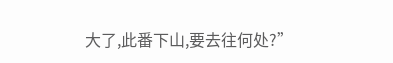大了,此番下山,要去往何处?”